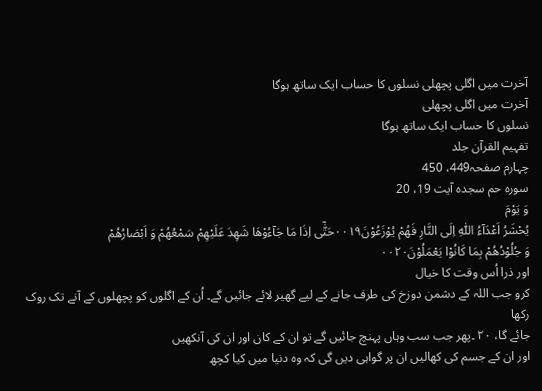آخرت میں اگلی پچھلی نسلوں کا حساب ایک ساتھ ہوگا
آخرت میں اگلی پچھلی
نسلوں کا حساب ایک ساتھ ہوگا
تفہیم القرآن جلد
چہارم صفحہ449، 450
سورہ حم سجدہ آیت 19، 20
وَ يَوْمَ
يُحْشَرُ اَعْدَآءُ اللّٰهِ اِلَى النَّارِ فَهُمْ يُوْزَعُوْنَ۰۰۱۹حَتّٰۤى اِذَا مَا جَآءُوْهَا شَهِدَ عَلَيْهِمْ سَمْعُهُمْ وَ اَبْصَارُهُمْ
وَ جُلُوْدُهُمْ بِمَا كَانُوْا يَعْمَلُوْنَ۰۰۲۰
اور ذرا اُس وقت کا خیال
کرو جب اللہ کے دشمن دوزخ کی طرف جانے کے لیے گھیر لائے جائیں گے۔ اُن کے اگلوں کو پچھلوں کے آنے تک روک رکھا
جائے گا، ۲۰ ۔پھر جب سب وہاں پہنچ جائیں گے تو ان کے کان اور ان کی آنکھیں
اور ان کے جسم کی کھالیں ان پر گواہی دیں گی کہ وہ دنیا میں کیا کچھ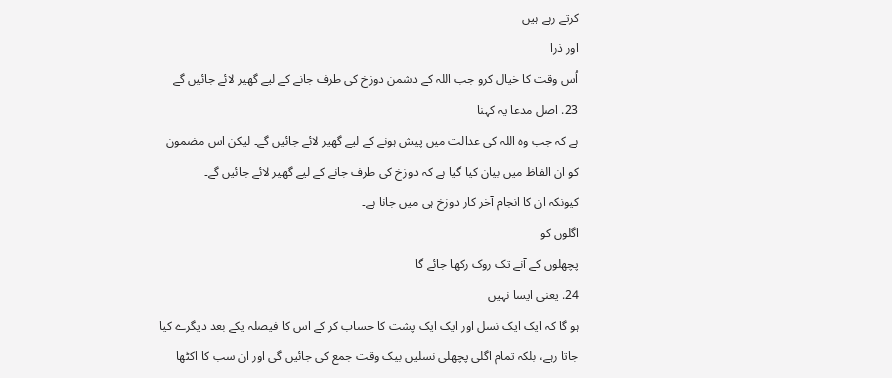کرتے رہے ہیں
اور ذرا
اُس وقت کا خیال کرو جب اللہ کے دشمن دوزخ کی طرف جانے کے لیے گھیر لائے جائیں گے
23. اصل مدعا یہ کہنا
ہے کہ جب وہ اللہ کی عدالت میں پیش ہونے کے لیے گھیر لائے جائیں گے۔ لیکن اس مضمون
کو ان الفاظ میں بیان کیا گیا ہے کہ دوزخ کی طرف جانے کے لیے گھیر لائے جائیں گے۔
کیونکہ ان کا انجام آخر کار دوزخ ہی میں جانا ہے۔
اگلوں کو
پچھلوں کے آنے تک روک رکھا جائے گا
24. یعنی ایسا نہیں
ہو گا کہ ایک ایک نسل اور ایک ایک پشت کا حساب کر کے اس کا فیصلہ یکے بعد دیگرے کیا
جاتا رہے، بلکہ تمام اگلی پچھلی نسلیں بیک وقت جمع کی جائیں گی اور ان سب کا اکٹھا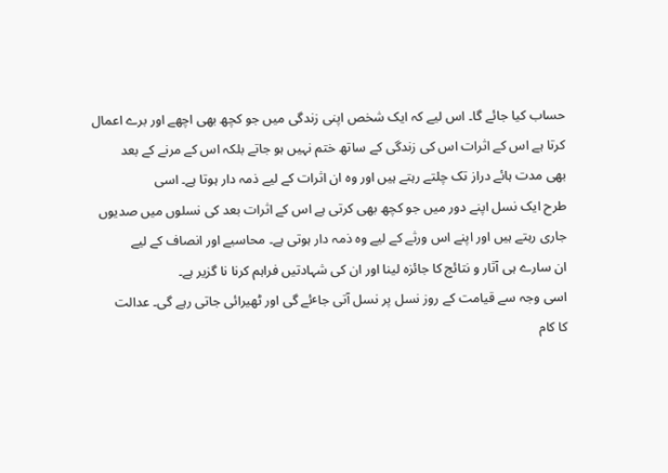حساب کیا جائے گا۔ اس لیے کہ ایک شخص اپنی زندگی میں جو کچھ بھی اچھے اور برے اعمال
کرتا ہے اس کے اثرات اس کی زندگی کے ساتھ ختم نہیں ہو جاتے بلکہ اس کے مرنے کے بعد
بھی مدت ہائے دراز تک چلتے رہتے ہیں اور وہ ان اثرات کے لیے ذمہ دار ہوتا ہے۔ اسی
طرح ایک نسل اپنے دور میں جو کچھ بھی کرتی ہے اس کے اثرات بعد کی نسلوں میں صدیوں
جاری رہتے ہیں اور اپنے اس ورثے کے لیے وہ ذمہ دار ہوتی ہے۔ محاسبے اور انصاف کے لیے
ان سارے ہی آثار و نتائج کا جائزہ لینا اور ان کی شہادتیں فراہم کرنا نا گزیر ہے۔
اسی وجہ سے قیامت کے روز نسل پر نسل آتی جاٴئے گی اور ٹھیرائی جاتی رہے گی۔ عدالت
کا کام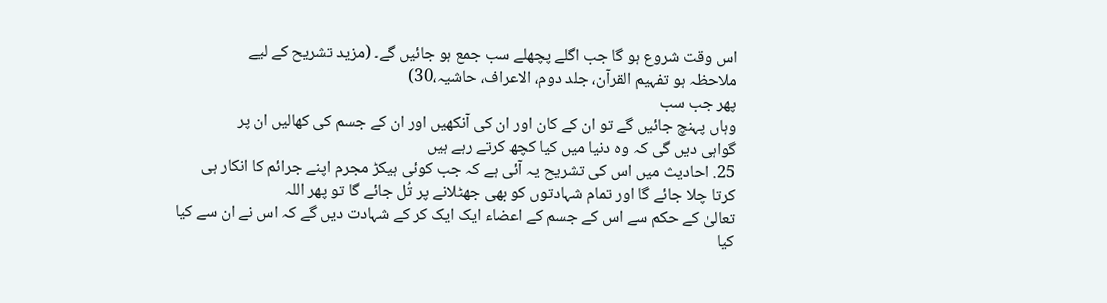اس وقت شروع ہو گا جب اگلے پچھلے سب جمع ہو جائیں گے۔ (مزید تشریح کے لیے
ملاحظہ ہو تفہیم القرآن، جلد دوم، الاعراف، حاشیہ،30)
پھر جب سب
وہاں پہنچ جائیں گے تو ان کے کان اور ان کی آنکھیں اور ان کے جسم کی کھالیں ان پر
گواہی دیں گی کہ وہ دنیا میں کیا کچھ کرتے رہے ہیں
25. احادیث میں اس کی تشریح یہ آئی ہے کہ جب کوئی ہیکڑ مجرم اپنے جرائم کا انکار ہی
کرتا چلا جائے گا اور تمام شہادتوں کو بھی جھٹلانے پر تُل جائے گا تو پھر اللہ
تعالیٰ کے حکم سے اس کے جسم کے اعضاء ایک ایک کر کے شہادت دیں گے کہ اس نے ان سے کیا
کیا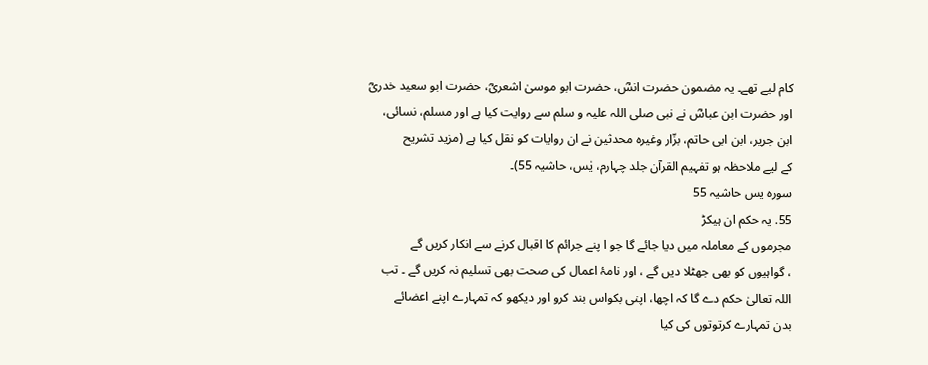کام لیے تھے۔ یہ مضمون حضرت انسؓ، حضرت ابو موسیٰ اشعریؓ، حضرت ابو سعید خدریؓ
اور حضرت ابن عباسؓ نے نبی صلی اللہ علیہ و سلم سے روایت کیا ہے اور مسلم، نسائی،
ابن جریر، ابن ابی حاتم، بزّار وغیرہ محدثین نے ان روایات کو نقل کیا ہے (مزید تشریح
کے لیے ملاحظہ ہو تفہیم القرآن جلد چہارم، یٰس، حاشیہ 55)۔
سورہ یس حاشیہ 55
55. یہ حکم ان ہیکڑ
مجرموں کے معاملہ میں دیا جائے گا جو ا پنے جرائم کا اقبال کرنے سے انکار کریں گے
، گواہیوں کو بھی جھٹلا دیں گے ، اور نامۂ اعمال کی صحت بھی تسلیم نہ کریں گے ۔ تب
اللہ تعالیٰ حکم دے گا کہ اچھا، اپنی بکواس بند کرو اور دیکھو کہ تمہارے اپنے اعضائے
بدن تمہارے کرتوتوں کی کیا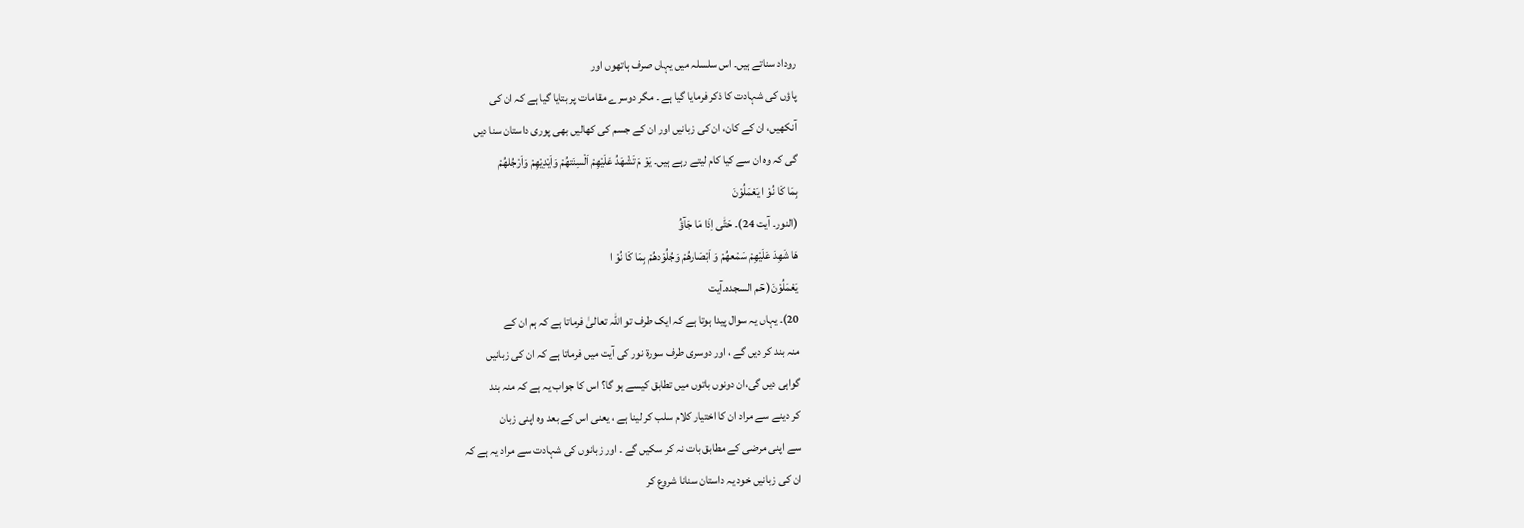روداد سناتے ہیں۔ اس سلسلہ میں یہاں صرف ہاتھوں اور
پاؤں کی شہادت کا ذکر فرمایا گیا ہے ۔ مگر دوسرے مقامات پر بتایا گیا ہے کہ ان کی
آنکھیں، ان کے کان، ان کی زبانیں اور ان کے جسم کی کھالیں بھی پوری داستان سنا دیں
گی کہ وہ ان سے کیا کام لیتے رہے ہیں۔ یَوْ مَ تَشْھَدُ عَلَیْھِمْ اَلْسِنَتھُمْ وَاَیْدِیْھِمْ وَاَرْجُلھُمْ
بِمَا کَا نُوْ ا یَعْمَلُوْنَ
(النور۔ آیت 24)۔ حَتّٰی اِذَا مَا جَآؤُ
ھَا شَھِدَ عَلَیْھِمْ سَمْعھُمْ وَ اَبْصَارھُمْ وَجُلُوْدھُمْ بِمَا کَا نُوْ ا
یَعْمَلُوْنَ( حٓم السجدہ۔آیت
20)۔ یہاں یہ سوال پیدا ہوتا ہے کہ ایک طرف تو اللہ تعالیٰ فرماتا ہے کہ ہم ان کے
منہ بند کر دیں گے ، اور دوسری طرف سورۃ نور کی آیت میں فرماتا ہے کہ ان کی زبانیں
گواہی دیں گی،ان دونوں باتوں میں تطابق کیسے ہو گا؟ اس کا جواب یہ ہے کہ منہ بند
کر دینے سے مراد ان کا اختیار کلام سلب کر لینا ہے ، یعنی اس کے بعد وہ اپنی زبان
سے اپنی مرضی کے مطابق بات نہ کر سکیں گے ۔ اور زبانوں کی شہادت سے مراد یہ ہے کہ
ان کی زبانیں خود یہ داستان سنانا شروع کر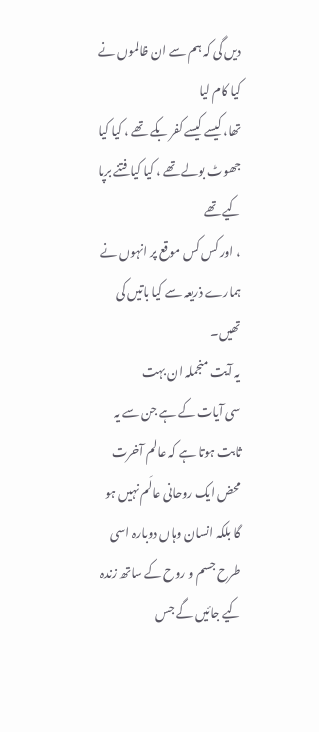دیں گی کہ ہم سے ان ظالموں نے کیا کام لیا
تھا، کیسے کیسے کفر بکے تھے ، کیا کیا جھوٹ بولے تھے ، کیا کیا فتنے برپا کیے تھے
، اور کس کس موقع پر انہوں نے ہمارے ذریعہ سے کیا باتیں کی تھیں۔
یہ آیت منجملہ ان بہت
سی آیات کے ہے جن سے یہ ثابت ہوتا ہے کہ عالم آخرت محض ایک روحانی عالَم نہیں ہو
گا بلکہ انسان وہاں دوبارہ اسی طرح جسم و روح کے ساتھ زندہ کیے جائیں گے جس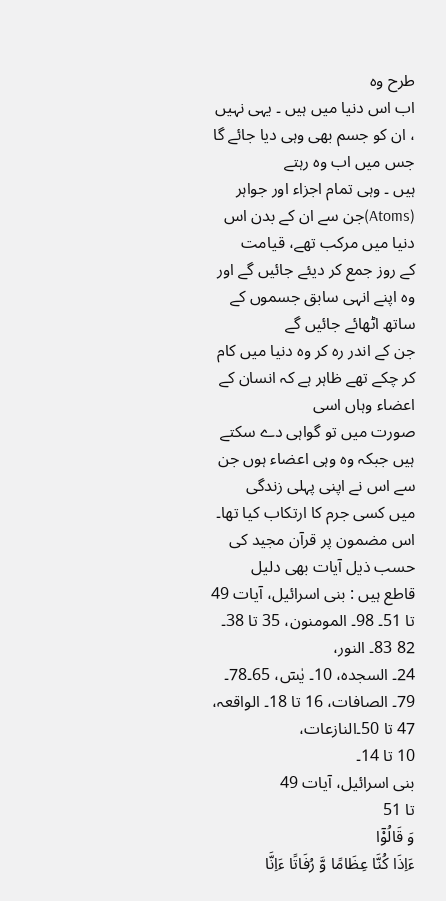طرح وہ
اب اس دنیا میں ہیں ۔ یہی نہیں ، ان کو جسم بھی وہی دیا جائے گا جس میں اب وہ رہتے
ہیں ۔ وہی تمام اجزاء اور جواہر (Atoms)جن سے ان کے بدن اس دنیا میں مرکب تھے، قیامت
کے روز جمع کر دیئے جائیں گے اور وہ اپنے انہی سابق جسموں کے ساتھ اٹھائے جائیں گے
جن کے اندر رہ کر وہ دنیا میں کام کر چکے تھے ظاہر ہے کہ انسان کے اعضاء وہاں اسی
صورت میں تو گواہی دے سکتے ہیں جبکہ وہ وہی اعضاء ہوں جن سے اس نے اپنی پہلی زندگی
میں کسی جرم کا ارتکاب کیا تھا۔ اس مضمون پر قرآن مجید کی حسب ذیل آیات بھی دلیل
قاطع ہیں : بنی اسرائیل، آیات 49 تا 51۔ 98۔ المومنون، 35 تا 38۔ 82 83۔ النور،
24۔ السجدہ، 10۔ یٰسٓ، 65۔78۔ 79۔ الصافات، 16 تا 18۔ الواقعہ، 47 تا 50۔النازعات،
10 تا 14۔
بنی اسرائیل، آیات 49
تا 51
وَ قَالُوْۤا
ءَاِذَا كُنَّا عِظَامًا وَّ رُفَاتًا ءَاِنَّا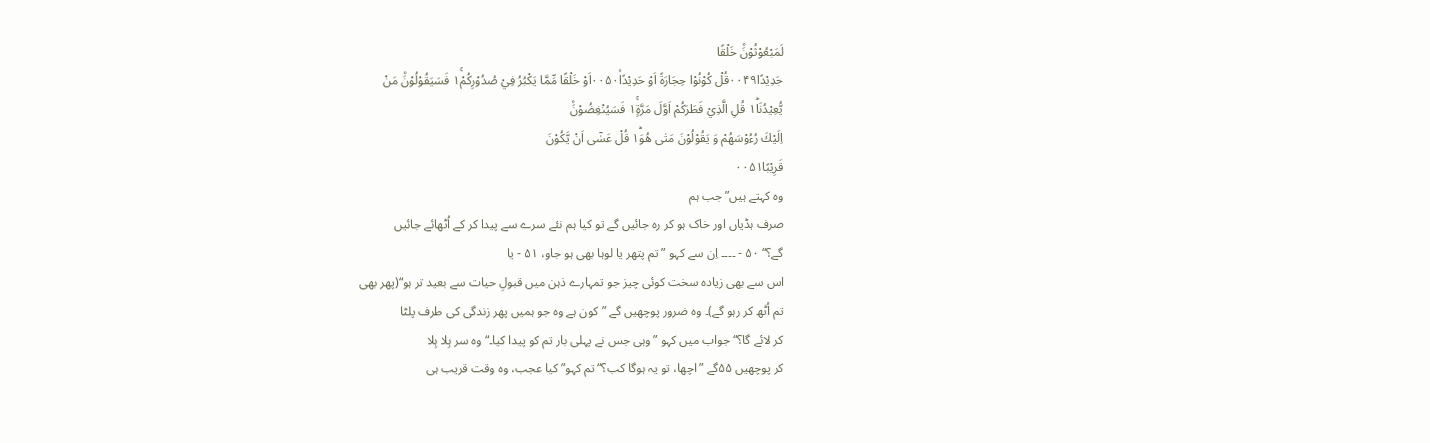لَمَبْعُوْثُوْنَ۠ خَلْقًا
جَدِيْدًا۰۰۴۹قُلْ كُوْنُوْا حِجَارَةً اَوْ حَدِيْدًاۙ۰۰۵۰اَوْ خَلْقًا مِّمَّا يَكْبُرُ فِيْ صُدُوْرِكُمْ١ۚ فَسَيَقُوْلُوْنَ۠ مَنْ
يُّعِيْدُنَا١ؕ قُلِ الَّذِيْ فَطَرَكُمْ اَوَّلَ مَرَّةٍ١ۚ فَسَيُنْغِضُوْنَ۠
اِلَيْكَ رُءُوْسَهُمْ وَ يَقُوْلُوْنَ مَتٰى هُوَ١ؕ قُلْ عَسٰۤى اَنْ يَّكُوْنَ
قَرِيْبًا۰۰۵۱
وہ کہتے ہیں” جب ہم
صرف ہڈیاں اور خاک ہو کر رہ جائیں گے تو کیا ہم نئے سرے سے پیدا کر کے اُٹھائے جائیں
گے؟“ ۵۰ - ۔۔۔۔ اِن سے کہو ”تم پتھر یا لوہا بھی ہو جاو، ۵۱ - یا
اس سے بھی زیادہ سخت کوئی چیز جو تمہارے ذہن میں قبولِ حیات سے بعید تر ہو“(پھر بھی
تم اُٹھ کر رہو گے)۔ وہ ضرور پوچھیں گے ”کون ہے وہ جو ہمیں پھر زندگی کی طرف پلٹا
کر لائے گا؟“ جواب میں کہو ”وہی جس نے پہلی بار تم کو پیدا کیا۔“ وہ سر ہِلا ہِلا
کر پوچھیں ۵۵گے ”اچھا، تو یہ ہوگا کب؟“ تم کہو” کیا عجب، وہ وقت قریب ہی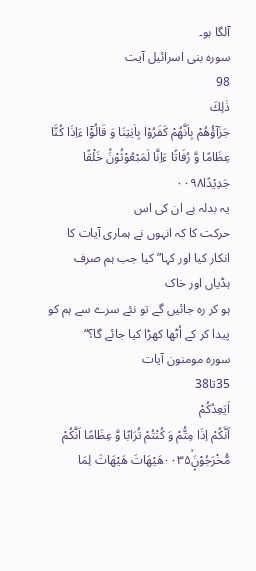آلگا ہو۔
سورہ بنی اسرائیل آیت
98
ذٰلِكَ
جَزَآؤُهُمْ بِاَنَّهُمْ كَفَرُوْا بِاٰيٰتِنَا وَ قَالُوْۤا ءَاِذَا كُنَّا
عِظَامًا وَّ رُفَاتًا ءَاِنَّا لَمَبْعُوْثُوْنَ۠ خَلْقًا جَدِيْدًا۰۰۹۸
یہ بدلہ ہے ان کی اس
حرکت کا کہ انہوں نے ہماری آیات کا انکار کیا اور کہا”کیا جب ہم صرف ہڈیاں اور خاک
ہو کر رہ جائیں گے تو نئے سرے سے ہم کو پیدا کر کے اُٹھا کھڑا کیا جائے گا؟“
سورہ مومنون آیات
35تا38
اَيَعِدُكُمْ
اَنَّكُمْ اِذَا مِتُّمْ وَ كُنْتُمْ تُرَابًا وَّ عِظَامًا اَنَّكُمْ
مُّخْرَجُوْنَ۪ۙ۰۰۳۵هَيْهَاتَ هَيْهَاتَ لِمَا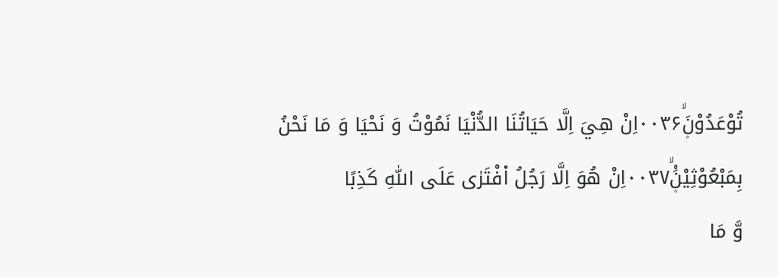تُوْعَدُوْنَ۪ۙ۰۰۳۶اِنْ هِيَ اِلَّا حَيَاتُنَا الدُّنْيَا نَمُوْتُ وَ نَحْيَا وَ مَا نَحْنُ
بِمَبْعُوْثِيْنَ۪۠ۙ۰۰۳۷اِنْ هُوَ اِلَّا رَجُلُ ا۟فْتَرٰى عَلَى اللّٰهِ كَذِبًا
وَّ مَا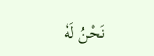نَحْنُ لَهٗ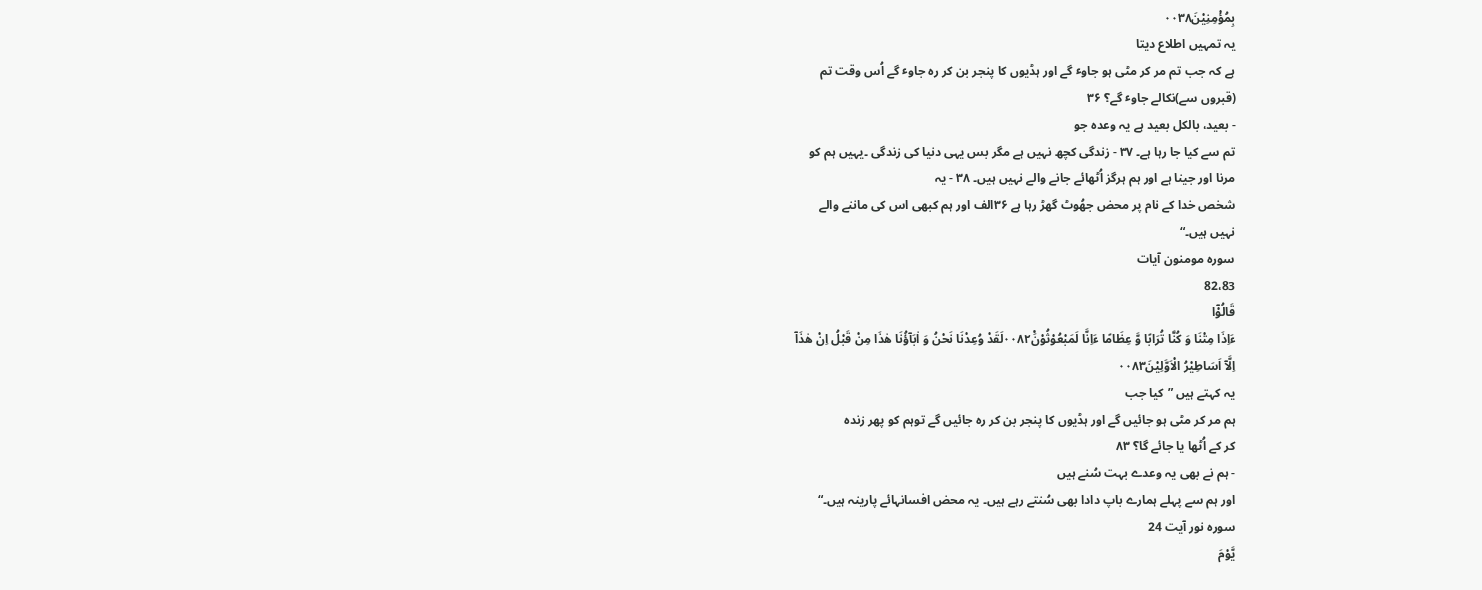بِمُؤْمِنِيْنَ۰۰۳۸
یہ تمہیں اطلاع دیتا
ہے کہ جب تم مر کر مٹی ہو جاوٴ گے اور ہڈیوں کا پنجر بن کر رہ جاوٴ گے اُس وقت تم
(قبروں سے)نکالے جاوٴ گے؟ ۳۶
- بعید، بالکل بعید ہے یہ وعدہ جو
تم سے کیا جا رہا ہے۔ ۳۷ - زندگی کچھ نہیں ہے مگر بس یہی دنیا کی زندگی ۔یہیں ہم کو
مرنا اور جینا ہے اور ہم ہرگز اُٹھائے جانے والے نہیں ہیں۔ ۳۸ - یہ
شخص خدا کے نام پر محض جھُوٹ گھڑ رہا ہے ۳۶الف اور ہم کبھی اس کی ماننے والے
نہیں ہیں۔“
سورہ مومنون آیات
82،83
قَالُوْۤا
ءَاِذَا مِتْنَا وَ كُنَّا تُرَابًا وَّ عِظَامًا ءَاِنَّا لَمَبْعُوْثُوْنَ۠۰۰۸۲لَقَدْ وُعِدْنَا نَحْنُ وَ اٰبَآؤُنَا هٰذَا مِنْ قَبْلُ اِنْ هٰذَاۤ
اِلَّاۤ اَسَاطِيْرُ الْاَوَّلِيْنَ۰۰۸۳
یہ کہتے ہیں ”کیا جب
ہم مر کر مٹی ہو جائیں گے اور ہڈیوں کا پنجر بن کر رہ جائیں گے توہم کو پھر زندہ
کر کے اُٹھا یا جائے گا؟ ۸۳
- ہم نے بھی یہ وعدے بہت سُنے ہیں
اور ہم سے پہلے ہمارے باپ دادا بھی سُنتے رہے ہیں۔ یہ محض افسانہائے پارینہ ہیں۔“
سورہ نور آیت 24
يَّوْمَ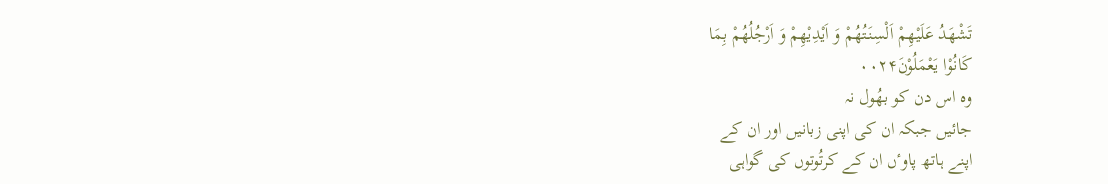تَشْهَدُ عَلَيْهِمْ اَلْسِنَتُهُمْ وَ اَيْدِيْهِمْ وَ اَرْجُلُهُمْ بِمَا
كَانُوْا يَعْمَلُوْنَ۰۰۲۴
وہ اس دن کو بھُول نہ
جائیں جبکہ ان کی اپنی زبانیں اور ان کے
اپنے ہاتھ پاوٴں ان کے کرتُوتوں کی گواہی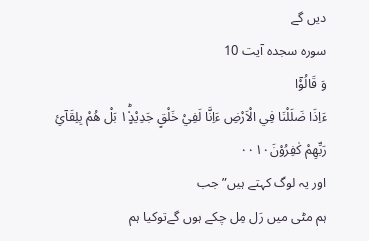دیں گے
سورہ سجدہ آیت 10
وَ قَالُوْۤا
ءَاِذَا ضَلَلْنَا فِي الْاَرْضِ ءَاِنَّا لَفِيْ خَلْقٍ جَدِيْدٍ١ؕ۬ بَلْ هُمْ بِلِقَآئِ
رَبِّهِمْ كٰفِرُوْنَ۰۰۱۰
اور یہ لوگ کہتے ہیں”جب
ہم مٹی میں رَل مِل چکے ہوں گےتوکیا ہم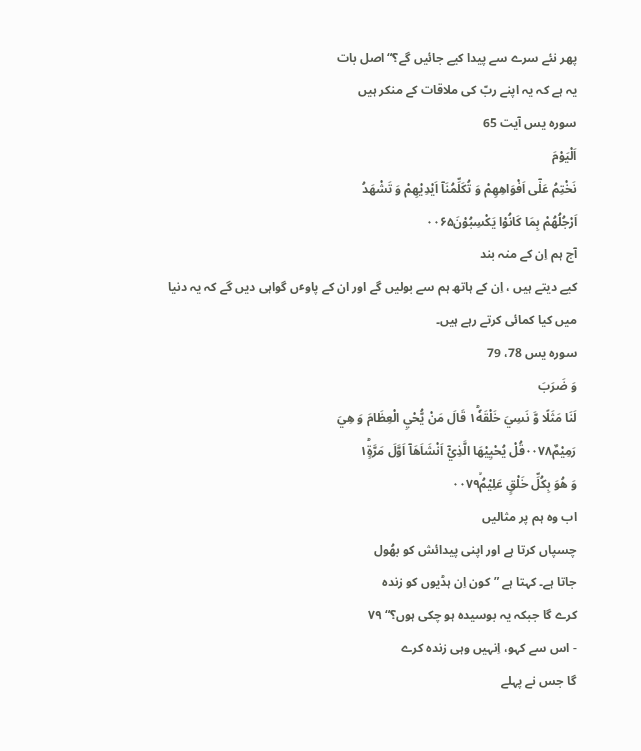پھر نئے سرے سے پیدا کیے جائیں گے؟“اصل بات
یہ ہے کہ یہ اپنے ربّ کی ملاقات کے منکر ہیں
سورہ یس آیت 65
اَلْيَوْمَ
نَخْتِمُ عَلٰۤى اَفْوَاهِهِمْ وَ تُكَلِّمُنَاۤ اَيْدِيْهِمْ وَ تَشْهَدُ
اَرْجُلُهُمْ بِمَا كَانُوْا يَكْسِبُوْنَ۰۰۶۵
آج ہم اِن کے منہ بند
کیے دیتے ہیں ، اِن کے ہاتھ ہم سے بولیں گے اور ان کے پاوٴں گواہی دیں گے کہ یہ دنیا
میں کیا کمائی کرتے رہے ہیں۔
سورہ یس 78، 79
وَ ضَرَبَ
لَنَا مَثَلًا وَّ نَسِيَ خَلْقَهٗ١ؕ قَالَ مَنْ يُّحْيِ الْعِظَامَ وَ هِيَ
رَمِيْمٌ۰۰۷۸قُلْ يُحْيِيْهَا الَّذِيْۤ اَنْشَاَهَاۤ اَوَّلَ مَرَّةٍ١ؕ
وَ هُوَ بِكُلِّ خَلْقٍ عَلِيْمُۙ۰۰۷۹
اب وہ ہم پر مثالیں
چسپاں کرتا ہے اور اپنی پیدائش کو بھُول
جاتا ہے۔ کہتا ہے ”کون اِن ہڈیوں کو زندہ
کرے گا جبکہ یہ بوسیدہ ہو چکی ہوں؟“ ۷۹
- اس سے کہو، اِنہیں وہی زندہ کرے
گا جس نے پہلے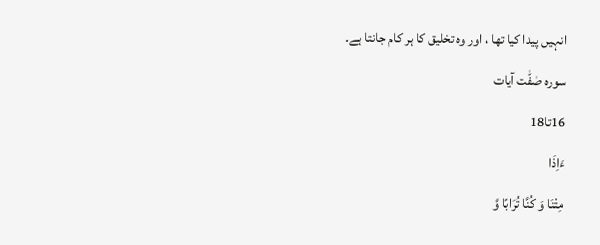انہیں پیدا کیا تھا ، اور وہ تخلیق کا ہر کام جانتا ہے۔
سورہ صٰفّٰت آیات
16تا18
ءَاِذَا
مِتْنَا وَ كُنَّا تُرَابًا وَّ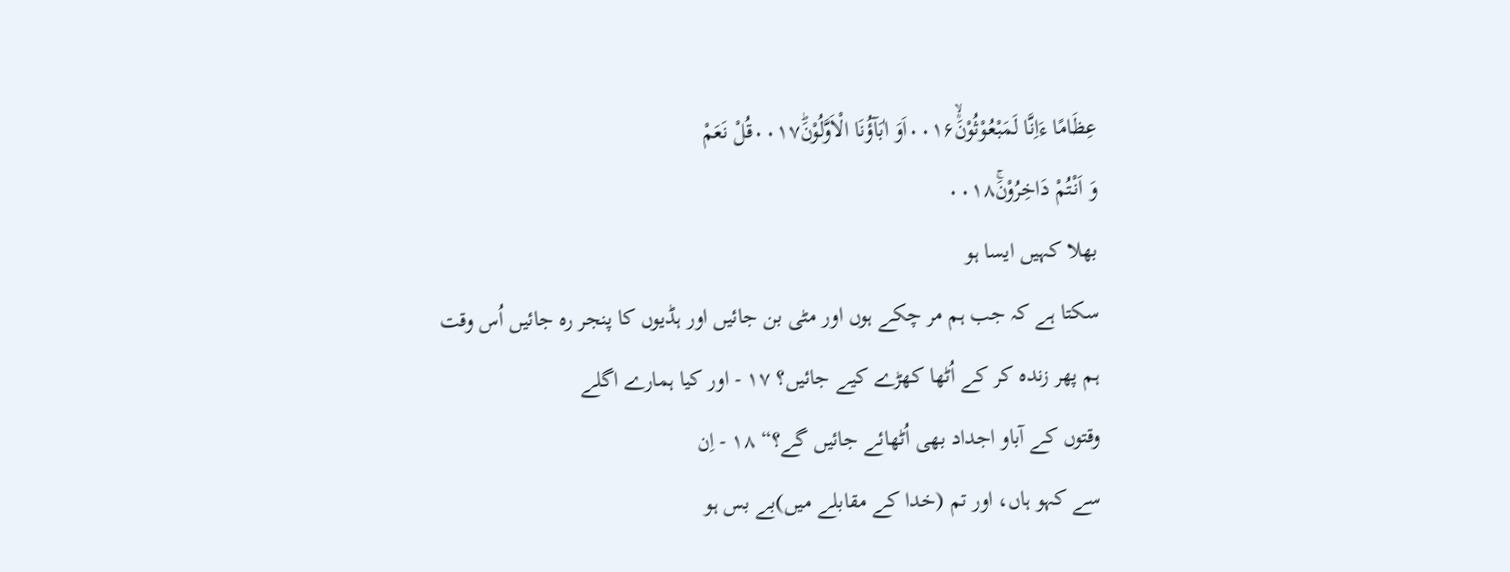عِظَامًا ءَاِنَّا لَمَبْعُوْثُوْنَ۠ۙ۰۰۱۶اَوَ اٰبَآؤُنَا الْاَوَّلُوْنَؕ۰۰۱۷قُلْ نَعَمْ
وَ اَنْتُمْ دَاخِرُوْنَۚ۰۰۱۸
بھلا کہیں ایسا ہو
سکتا ہے کہ جب ہم مر چکے ہوں اور مٹی بن جائیں اور ہڈیوں کا پنجر رہ جائیں اُس وقت
ہم پھر زندہ کر کے اُٹھا کھڑے کیے جائیں؟ ۱۷ - اور کیا ہمارے اگلے
وقتوں کے آباو اجداد بھی اُٹھائے جائیں گے؟“ ۱۸ - اِن
سے کہو ہاں، اور تم (خدا کے مقابلے میں)بے بس ہو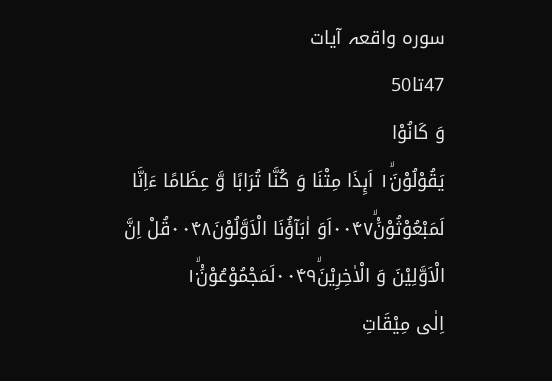سورہ واقعہ آیات
47تا50
وَ كَانُوْا
يَقُوْلُوْنَ١ۙ۬ اَىِٕذَا مِتْنَا وَ كُنَّا تُرَابًا وَّ عِظَامًا ءَاِنَّا لَمَبْعُوْثُوْنَ۠ۙ۰۰۴۷اَوَ اٰبَآؤُنَا الْاَوَّلُوْنَ۰۰۴۸قُلْ اِنَّ
الْاَوَّلِيْنَ وَ الْاٰخِرِيْنَۙ۰۰۴۹لَمَجْمُوْعُوْنَ۠١ۙ۬
اِلٰى مِيْقَاتِ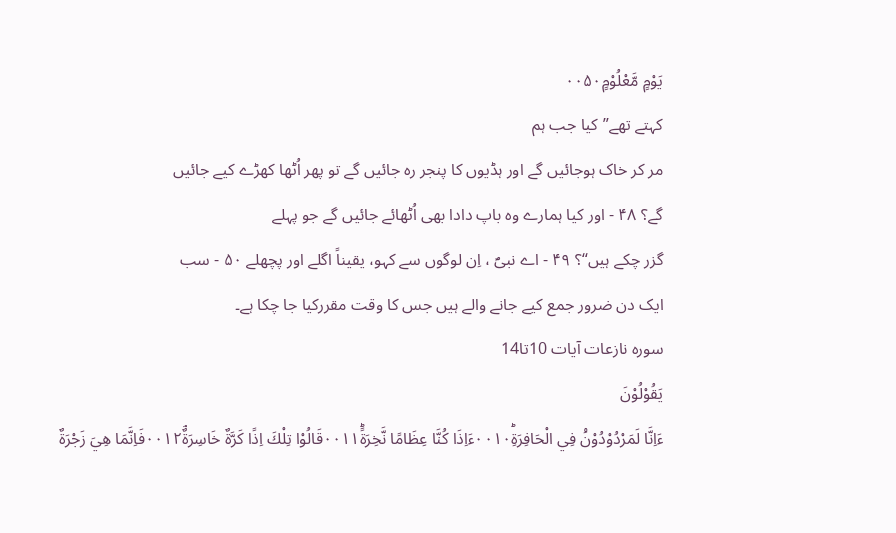يَوْمٍ مَّعْلُوْمٍ۰۰۵۰
کہتے تھے”کیا جب ہم
مر کر خاک ہوجائیں گے اور ہڈیوں کا پنجر رہ جائیں گے تو پھر اُٹھا کھڑے کیے جائیں
گے؟ ۴۸ - اور کیا ہمارے وہ باپ دادا بھی اُٹھائے جائیں گے جو پہلے
گزر چکے ہیں“؟ ۴۹ - اے نبیؐ ، اِن لوگوں سے کہو، یقیناً اگلے اور پچھلے ۵۰ - سب
ایک دن ضرور جمع کیے جانے والے ہیں جس کا وقت مقررکیا جا چکا ہے۔
سورہ نازعات آیات 10تا14
يَقُوْلُوْنَ
ءَاِنَّا لَمَرْدُوْدُوْنَ۠ فِي الْحَافِرَةِؕ۰۰۱۰ءَاِذَا كُنَّا عِظَامًا نَّخِرَةًؕ۰۰۱۱قَالُوْا تِلْكَ اِذًا كَرَّةٌ خَاسِرَةٌۘ۰۰۱۲فَاِنَّمَا هِيَ زَجْرَةٌ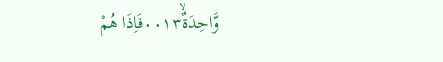وَّاحِدَةٌۙ۰۰۱۳فَاِذَا هُمْ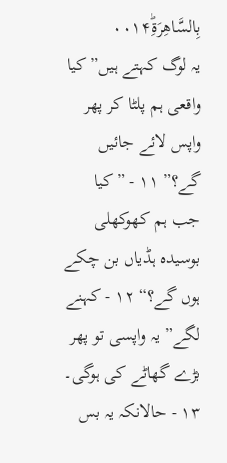بِالسَّاهِرَةِؕ۰۰۱۴
یہ لوگ کہتے ہیں” کیا
واقعی ہم پلٹا کر پھر واپس لائے جائیں گے؟” ۱۱ - ”کیا
جب ہم کھوکھلی بوسیدہ ہڈیاں بن چکے ہوں گے؟“ ۱۲ - کہنے
لگے” یہ واپسی تو پھر بڑے گھاٹے کی ہوگی۔ ۱۳ - حالانکہ یہ بس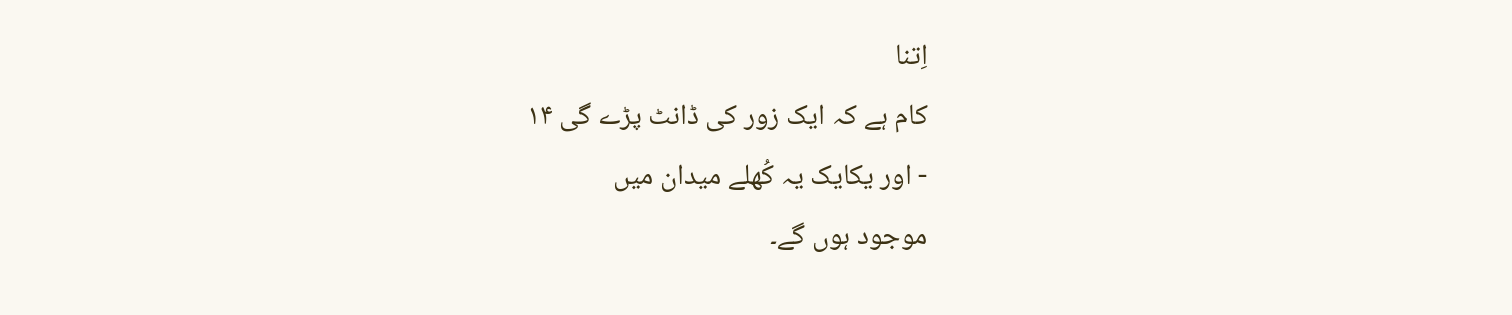اِتنا
کام ہے کہ ایک زور کی ڈانٹ پڑے گی ۱۴
- اور یکایک یہ کُھلے میدان میں
موجود ہوں گے۔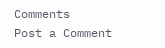Comments
Post a Comment